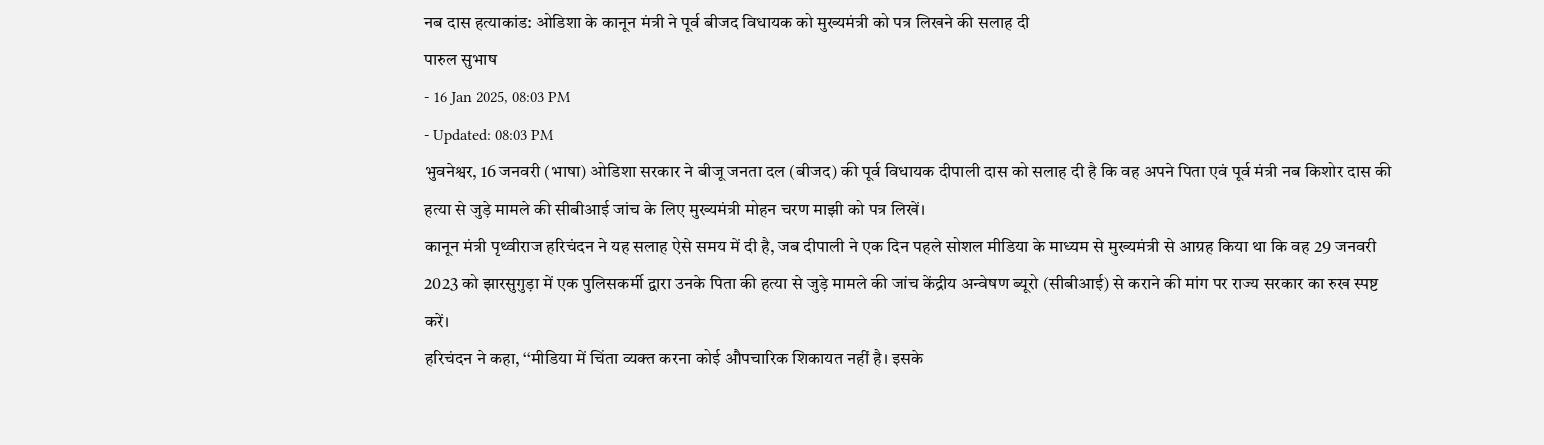नब दास हत्याकांड: ओडिशा के कानून मंत्री ने पूर्व बीजद विधायक को मुख्यमंत्री को पत्र लिखने की सलाह दी
पारुल सुभाष
- 16 Jan 2025, 08:03 PM
- Updated: 08:03 PM
भुवनेश्वर, 16 जनवरी (भाषा) ओडिशा सरकार ने बीजू जनता दल (बीजद) की पूर्व विधायक दीपाली दास को सलाह दी है कि वह अपने पिता एवं पूर्व मंत्री नब किशोर दास की हत्या से जुड़े मामले की सीबीआई जांच के लिए मुख्यमंत्री मोहन चरण माझी को पत्र लिखें।
कानून मंत्री पृथ्वीराज हरिचंदन ने यह सलाह ऐसे समय में दी है, जब दीपाली ने एक दिन पहले सोशल मीडिया के माध्यम से मुख्यमंत्री से आग्रह किया था कि वह 29 जनवरी 2023 को झारसुगुड़ा में एक पुलिसकर्मी द्वारा उनके पिता की हत्या से जुड़े मामले की जांच केंद्रीय अन्वेषण ब्यूरो (सीबीआई) से कराने की मांग पर राज्य सरकार का रुख स्पष्ट करें।
हरिचंदन ने कहा, ‘‘मीडिया में चिंता व्यक्त करना कोई औपचारिक शिकायत नहीं है। इसके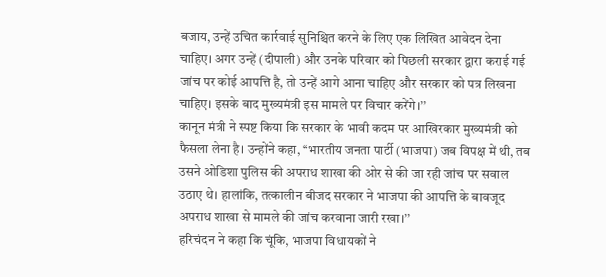बजाय, उन्हें उचित कार्रवाई सुनिश्चित करने के लिए एक लिखित आवेदन देना चाहिए। अगर उन्हें (दीपाली) और उनके परिवार को पिछली सरकार द्वारा कराई गई जांच पर कोई आपत्ति है, तो उन्हें आगे आना चाहिए और सरकार को पत्र लिखना चाहिए। इसके बाद मुख्यमंत्री इस मामले पर विचार करेंगे।’’
कानून मंत्री ने स्पष्ट किया कि सरकार के भावी कदम पर आखिरकार मुख्यमंत्री को फैसला लेना है। उन्होंने कहा, ‘‘भारतीय जनता पार्टी (भाजपा) जब विपक्ष में थी, तब उसने ओडिशा पुलिस की अपराध शाखा की ओर से की जा रही जांच पर सवाल उठाए थे। हालांकि, तत्कालीन बीजद सरकार ने भाजपा की आपत्ति के बावजूद अपराध शाखा से मामले की जांच करवाना जारी रखा।’’
हरिचंदन ने कहा कि चूंकि, भाजपा विधायकों ने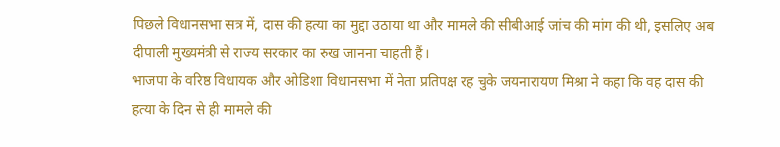पिछले विधानसभा सत्र में, दास की हत्या का मुद्दा उठाया था और मामले की सीबीआई जांच की मांग की थी, इसलिए अब दीपाली मुख्यमंत्री से राज्य सरकार का रुख जानना चाहती हैं।
भाजपा के वरिष्ठ विधायक और ओडिशा विधानसभा में नेता प्रतिपक्ष रह चुके जयनारायण मिश्रा ने कहा कि वह दास की हत्या के दिन से ही मामले की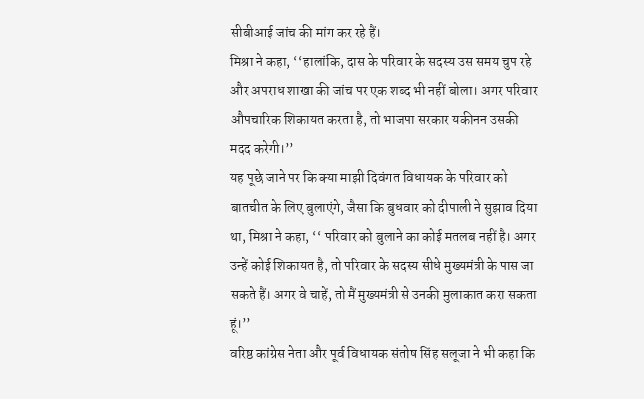सीबीआई जांच की मांग कर रहे हैं।
मिश्रा ने कहा, ‘‘हालांकि, दास के परिवार के सदस्य उस समय चुप रहे और अपराध शाखा की जांच पर एक शब्द भी नहीं बोला। अगर परिवार औपचारिक शिकायत करता है, तो भाजपा सरकार यकीनन उसकी मदद करेगी।’’
यह पूछे जाने पर कि क्या माझी दिवंगत विधायक के परिवार को बातचीत के लिए बुलाएंगे, जैसा कि बुधवार को दीपाली ने सुझाव दिया था, मिश्रा ने कहा, ‘‘ परिवार को बुलाने का कोई मतलब नहीं है। अगर उन्हें कोई शिकायत है, तो परिवार के सदस्य सीधे मुख्यमंत्री के पास जा सकते हैं। अगर वे चाहें, तो मैं मुख्यमंत्री से उनकी मुलाकात करा सकता हूं।’’
वरिष्ठ कांग्रेस नेता और पूर्व विधायक संतोष सिंह सलूजा ने भी कहा कि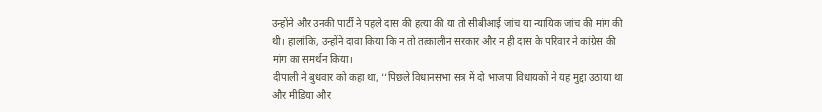उन्होंने और उनकी पार्टी ने पहले दास की हत्या की या तो सीबीआई जांच या न्यायिक जांच की मांग की थी। हालांकि, उन्होंने दावा किया कि न तो तत्कालीन सरकार और न ही दास के परिवार ने कांग्रेस की मांग का समर्थन किया।
दीपाली ने बुधवार को कहा था, ‘‘पिछले विधानसभा सत्र में दो भाजपा विधायकों ने यह मुद्दा उठाया था और मीडिया और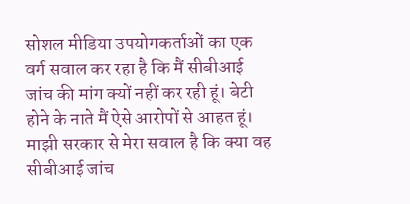सोशल मीडिया उपयोगकर्ताओं का एक वर्ग सवाल कर रहा है कि मैं सीबीआई जांच की मांग क्यों नहीं कर रही हूं। बेटी होने के नाते मैं ऐसे आरोपों से आहत हूं। माझी सरकार से मेरा सवाल है कि क्या वह सीबीआई जांच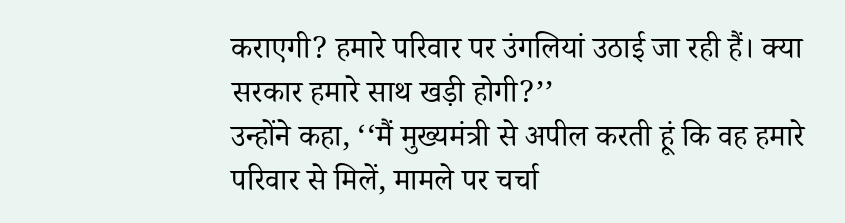कराएगी? हमारे परिवार पर उंगलियां उठाई जा रही हैं। क्या सरकार हमारे साथ खड़ी होगी?’’
उन्होंने कहा, ‘‘मैं मुख्यमंत्री से अपील करती हूं कि वह हमारे परिवार से मिलें, मामले पर चर्चा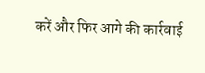करें और फिर आगे की कार्रवाई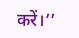करें।’’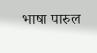भाषा पारुल